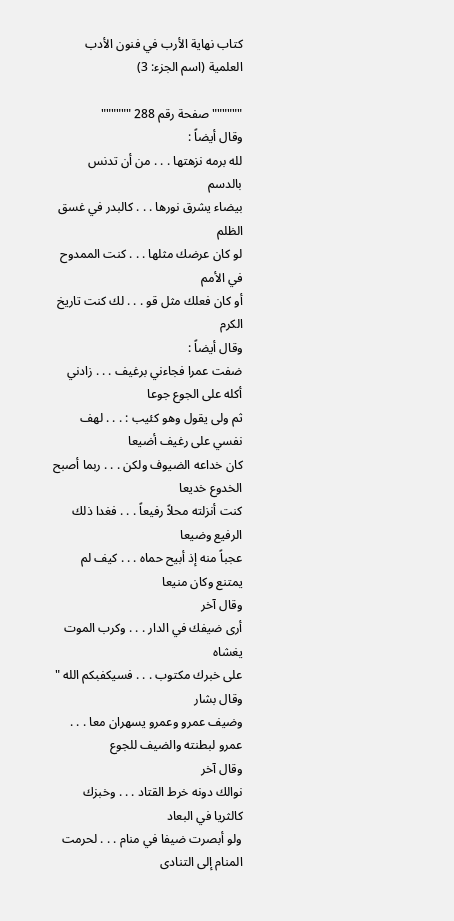كتاب نهاية الأرب في فنون الأدب العلمية (اسم الجزء: 3)

"""""" صفحة رقم 288 """"""
وقال أيضاً :
لله برمه نزهتها . . . من أن تدنس بالدسم
بيضاء يشرق نورها . . . كالبدر في غسق الظلم
لو كان عرضك مثلها . . . كنت الممدوح في الأمم
أو كان فعلك مثل قو . . . لك كنت تاريخ الكرم
وقال أيضاً :
ضفت عمرا فجاءني برغيف . . . زادني أكله على الجوع جوعا
ثم ولى يقول وهو كئيب : . . . لهف نفسي على رغيف أضيعا
كان خداعه الضيوف ولكن . . . ربما أصبح الخدوع خديعا
كنت أنزلته محلاً رفيعاً . . . فغدا ذلك الرفيع وضيعا
عجباً منه إذ أبيح حماه . . . كيف لم يمتنع وكان منيعا
وقال آخر
أرى ضيفك في الدار . . . وكرب الموت يغشاه
على خبرك مكتوب . . . فسيكفبكم الله "
وقال بشار
وضيف عمرو وعمرو يسهران معا . . . عمرو لبطنته والضيف للجوع
وقال آخر
نوالك دونه خرط القتاد . . . وخبزك كالثريا في البعاد
ولو أبصرت ضيفا في منام . . . لحرمت المنام إلى التنادى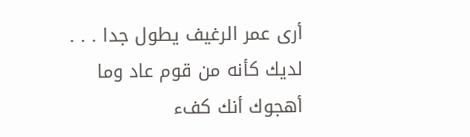أرى عمر الرغيف يطول جدا . . . لديك كأنه من قوم عاد وما أهجوك أنك كفء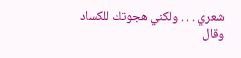شعري . . . ولكني هجوتك للكساد
وقال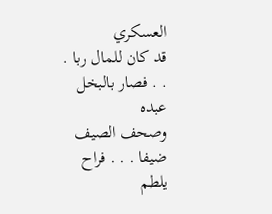العسكري
قد كان للمال ربا . . . فصار بالبخل عبده
وصحف الصيف ضيفا . . . فراح يلطم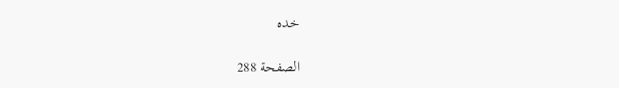خده

الصفحة 288